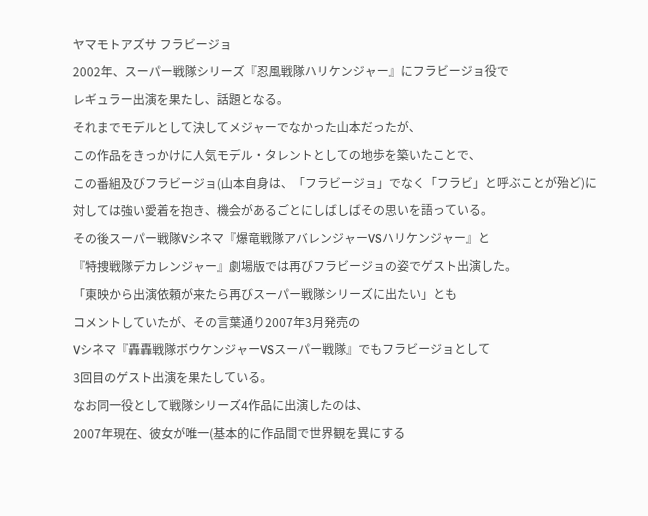ヤマモトアズサ フラビージョ
2002年、スーパー戦隊シリーズ『忍風戦隊ハリケンジャー』にフラビージョ役で
レギュラー出演を果たし、話題となる。
それまでモデルとして決してメジャーでなかった山本だったが、
この作品をきっかけに人気モデル・タレントとしての地歩を築いたことで、
この番組及びフラビージョ(山本自身は、「フラビージョ」でなく「フラビ」と呼ぶことが殆ど)に
対しては強い愛着を抱き、機会があるごとにしばしばその思いを語っている。
その後スーパー戦隊Vシネマ『爆竜戦隊アバレンジャーVSハリケンジャー』と
『特捜戦隊デカレンジャー』劇場版では再びフラビージョの姿でゲスト出演した。
「東映から出演依頼が来たら再びスーパー戦隊シリーズに出たい」とも
コメントしていたが、その言葉通り2007年3月発売の
Vシネマ『轟轟戦隊ボウケンジャーVSスーパー戦隊』でもフラビージョとして
3回目のゲスト出演を果たしている。
なお同一役として戦隊シリーズ4作品に出演したのは、
2007年現在、彼女が唯一(基本的に作品間で世界観を異にする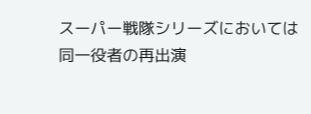スーパー戦隊シリーズにおいては
同一役者の再出演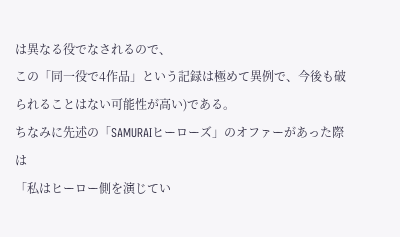は異なる役でなされるので、
この「同一役で4作品」という記録は極めて異例で、今後も破られることはない可能性が高い)である。
ちなみに先述の「SAMURAIヒーローズ」のオファーがあった際は
「私はヒーロー側を演じてい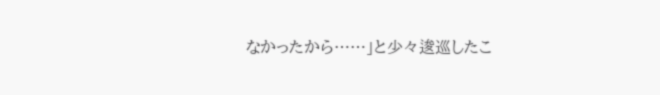なかったから……」と少々逡巡したこ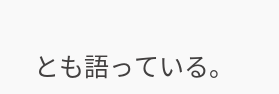とも語っている。